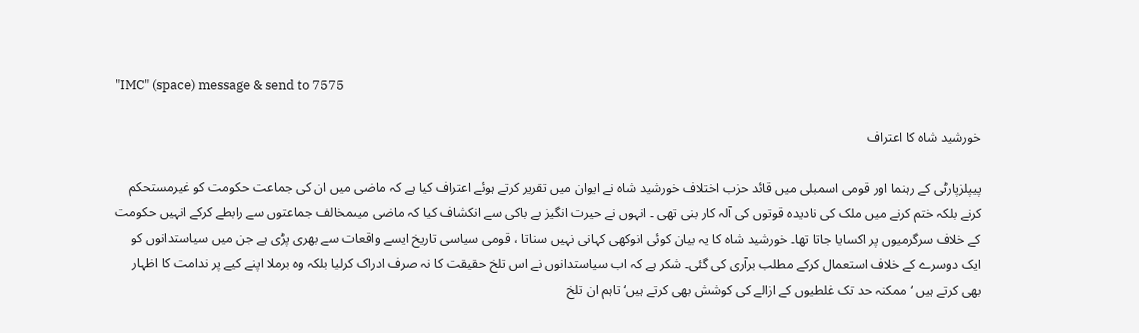"IMC" (space) message & send to 7575

خورشید شاہ کا اعتراف

پیپلزپارٹی کے رہنما اور قومی اسمبلی میں قائد حزب اختلاف خورشید شاہ نے ایوان میں تقریر کرتے ہوئے اعتراف کیا ہے کہ ماضی میں ان کی جماعت حکومت کو غیرمستحکم کرنے بلکہ ختم کرنے میں ملک کی نادیدہ قوتوں کی آلہ کار بنی تھی ۔ انہوں نے حیرت انگیز بے باکی سے انکشاف کیا کہ ماضی میںمخالف جماعتوں سے رابطے کرکے انہیں حکومت کے خلاف سرگرمیوں پر اکسایا جاتا تھا۔ خورشید شاہ کا یہ بیان کوئی انوکھی کہانی نہیں سناتا ، قومی سیاسی تاریخ ایسے واقعات سے بھری پڑی ہے جن میں سیاستدانوں کو ایک دوسرے کے خلاف استعمال کرکے مطلب برآری کی گئی۔ شکر ہے کہ اب سیاستدانوں نے اس تلخ حقیقت کا نہ صرف ادراک کرلیا بلکہ وہ برملا اپنے کیے پر ندامت کا اظہار بھی کرتے ہیں ‘ ممکنہ حد تک غلطیوں کے ازالے کی کوشش بھی کرتے ہیں‘ تاہم ان تلخ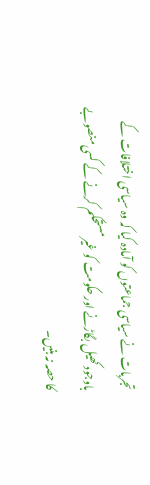تجربات نے سیاسی جماعتوں کو آمادہ کیا کہ وہ سیاسی اختلافات کے باوجود کھیل بگاڑنے اور حکومت کو غیر مستحکم کرنے کے کسی منصوبے کا حصہ نہ بنیں۔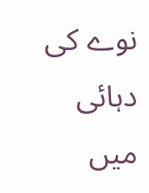نوے کی دہائی میں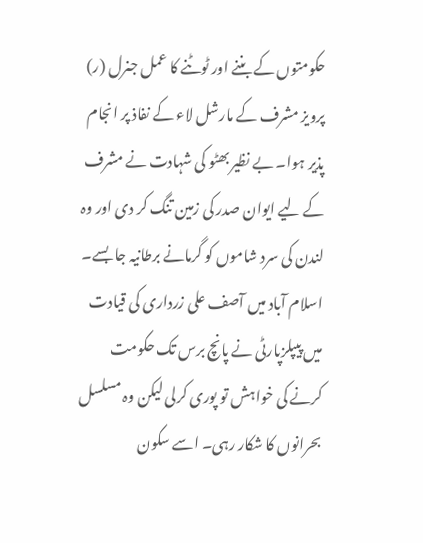حکومتوں کے بننے اور ٹوٹنے کا عمل جنرل (ر) پرویز مشرف کے مارشل لاء کے نفاذ پر انجام پذیر ہوا۔ بے نظیر بھٹو کی شہادت نے مشرف کے لیے ایوان صدر کی زمین تنگ کر دی اور وہ لندن کی سرد شاموں کو گرمانے برطانیہ جا بسے۔ اسلام آباد میں آصف علی زرداری کی قیادت میں پیپلزپارٹی نے پانچ برس تک حکومت کرنے کی خواہش تو پوری کرلی لیکن وہ مسلسل بحرانوں کا شکار رہی۔ اسے سکون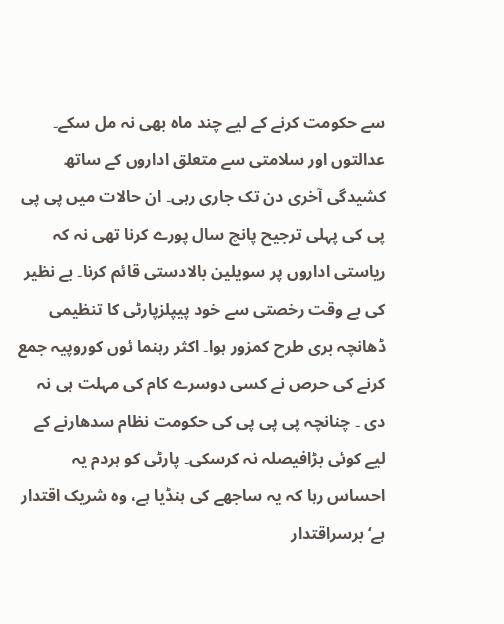سے حکومت کرنے کے لیے چند ماہ بھی نہ مل سکے۔ عدالتوں اور سلامتی سے متعلق اداروں کے ساتھ کشیدگی آخری دن تک جاری رہی۔ ان حالات میں پی پی پی کی پہلی ترجیح پانچ سال پورے کرنا تھی نہ کہ ریاستی اداروں پر سویلین بالادستی قائم کرنا۔ بے نظیر کی بے وقت رخصتی سے خود پیپلزپارٹی کا تنظیمی ڈھانچہ بری طرح کمزور ہوا۔ اکثر رہنما ئوں کوروپیہ جمع کرنے کی حرص نے کسی دوسرے کام کی مہلت ہی نہ دی ۔ چنانچہ پی پی پی کی حکومت نظام سدھارنے کے لیے کوئی بڑافیصلہ نہ کرسکی۔ پارٹی کو ہردم یہ احساس رہا کہ یہ ساجھے کی ہنڈیا ہے، وہ شریک اقتدار ہے‘ برسراقتدار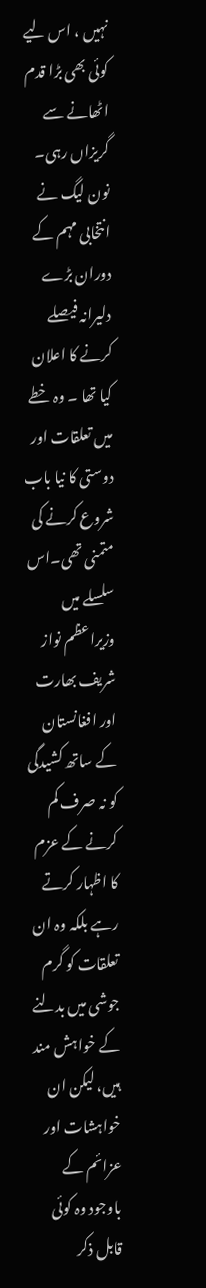نہیں ، اس لیے کوئی بھی بڑا قدم اٹھانے سے گریزاں رہی۔
نون لیگ نے انتخابی مہم کے دوران بڑے دلیرانہ فیصلے کرنے کا اعلان کیا تھا ۔ وہ خطے میں تعلقات اور دوستی کا نیا باب شروع کرنے کی متمنی تھی۔اس سلسلے میں وزیراعظم نواز شریف بھارت اور افغانستان کے ساتھ کشیدگی کو نہ صرف کم کرنے کے عزم کا اظہار کرتے رہے بلکہ وہ ان تعلقات کو گرم جوشی میں بدلنے کے خواہش مند ہیں، لیکن ان خواہشات اور عزائم کے باوجود وہ کوئی قابل ذکر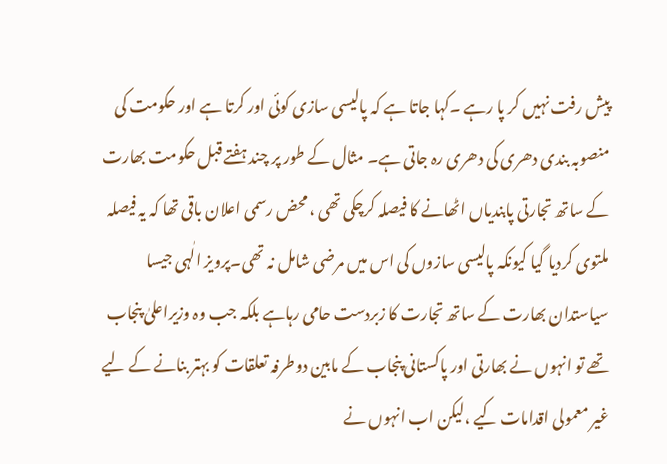پیش رفت نہیں کر پا رہے ۔کہا جاتا ہے کہ پالیسی سازی کوئی اور کرتا ہے اور حکومت کی منصوبہ بندی دھری کی دھری رہ جاتی ہے۔ مثال کے طور پر چند ہفتے قبل حکومت بھارت کے ساتھ تجارتی پابندیاں اٹھانے کا فیصلہ کرچکی تھی ، محض رسمی اعلان باقی تھا کہ یہ فیصلہ ملتوی کردیا گیا کیونکہ پالیسی سازوں کی اس میں مرضی شامل نہ تھی۔پرویز الٰہی جیسا سیاستدان بھارت کے ساتھ تجارت کا زبردست حامی رہاہے بلکہ جب وہ وزیراعلیٰ پنجاب تھے تو انہوں نے بھارتی اور پاکستانی پنجاب کے مابین دوطرفہ تعلقات کو بہتر بنانے کے لیے غیر معمولی اقدامات کیے ،لیکن اب انہوں نے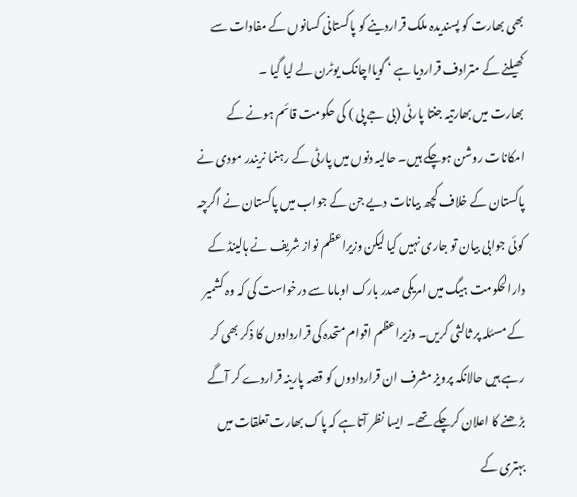بھی بھارت کو پسندیدہ ملک قراردینے کو پاکستانی کسانوں کے مفادات سے کھیلنے کے مترادف قراردیا ہے ‘ گویااچانک یوٹرن لے لیا گیا ۔
بھارت میں بھارتیہ جنتا پارٹی (بی جے پی ) کی حکومت قائم ہونے کے امکانات روشن ہوچکے ہیں۔ حالیہ دنوں میں پارٹی کے رہنما نریندر مودی نے پاکستان کے خلاف کچھ بیانات دیے جن کے جواب میں پاکستان نے اگرچہ کوئی جوابی بیان تو جاری نہیں کیا لیکن وزیراعظم نواز شریف نے ہالینڈ کے دارالحکومت ہیگ میں امریکی صدر بارک اوباما سے درخواست کی کہ وہ کشمیر کے مسئلہ پر ثالثی کریں۔ وزیراعظم اقوام متحدہ کی قراردادوں کا ذکر بھی کر رہے ہیں حالانکہ پرویز مشرف ان قراردادوں کو قصہ پارینہ قراردے کر آگے بڑھنے کا اعلان کرچکے تھے۔ ایسا نظر آتاہے کہ پاک بھارت تعلقات میں بہتری کے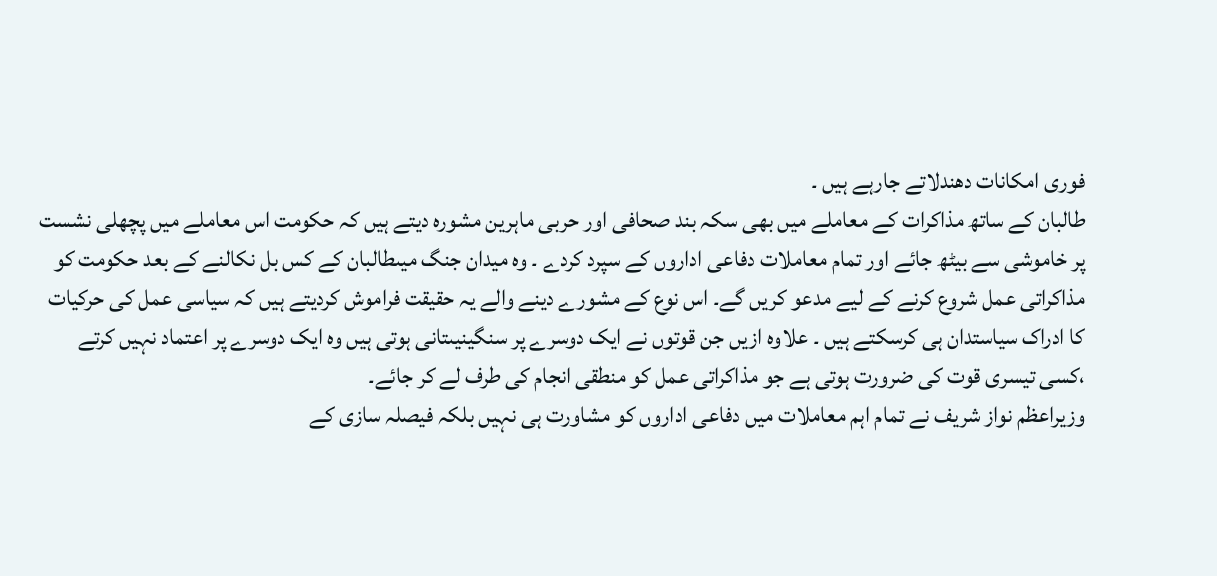فوری امکانات دھندلاتے جارہے ہیں ۔
طالبان کے ساتھ مذاکرات کے معاملے میں بھی سکہ بند صحافی اور حربی ماہرین مشورہ دیتے ہیں کہ حکومت اس معاملے میں پچھلی نشست پر خاموشی سے بیٹھ جائے اور تمام معاملات دفاعی اداروں کے سپرد کردے ۔ وہ میدان جنگ میںطالبان کے کس بل نکالنے کے بعد حکومت کو مذاکراتی عمل شروع کرنے کے لیے مدعو کریں گے۔ اس نوع کے مشورے دینے والے یہ حقیقت فراموش کردیتے ہیں کہ سیاسی عمل کی حرکیات کا ادراک سیاستدان ہی کرسکتے ہیں ۔ علاوہ ازیں جن قوتوں نے ایک دوسرے پر سنگینیںتانی ہوتی ہیں وہ ایک دوسرے پر اعتماد نہیں کرتے ،کسی تیسری قوت کی ضرورت ہوتی ہے جو مذاکراتی عمل کو منطقی انجام کی طرف لے کر جائے۔
وزیراعظم نواز شریف نے تمام اہم معاملات میں دفاعی اداروں کو مشاورت ہی نہیں بلکہ فیصلہ سازی کے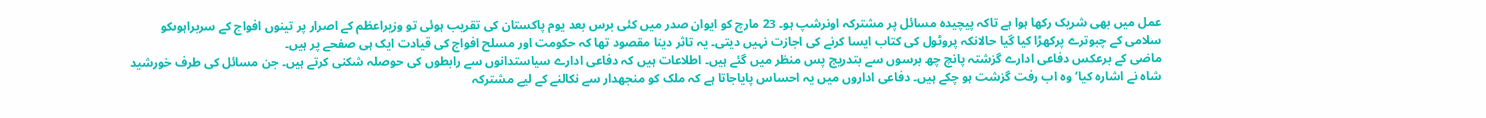عمل میں بھی شریک رکھا ہوا ہے تاکہ پیچیدہ مسائل پر مشترکہ اونرشپ ہو۔ 23 مارچ کو ایوان صدر میں کئی برس بعد یوم پاکستان کی تقریب ہوئی تو وزیراعظم کے اصرار پر تینوں افواج کے سربراہوںکو سلامی کے چبوترے پرکھڑا کیا گیا حالانکہ پروٹول کی کتاب ایسا کرنے کی اجازت نہیں دیتی۔ یہ تاثر دینا مقصود تھا کہ حکومت اور مسلح افواج کی قیادت ایک ہی صفحے پر ہیں۔
ماضی کے برعکس دفاعی ادارے گزشتہ پانچ چھ برسوں سے بتدریج پس منظر میں گئے ہیں۔ اطلاعات ہیں کہ دفاعی ادارے سیاستدانوں سے رابطوں کی حوصلہ شکنی کرتے ہیں۔ جن مسائل کی طرف خورشید شاہ نے اشارہ کیا‘ وہ اب رفت گزشت ہو چکے ہیں۔ دفاعی اداروں میں یہ احساس پایاجاتا ہے کہ ملک کو منجھدار سے نکالنے کے لیے مشترکہ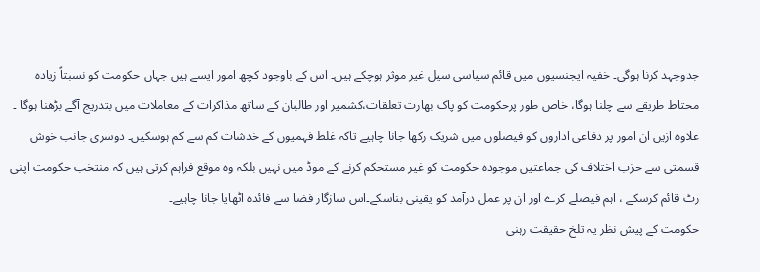جدوجہد کرنا ہوگی۔ خفیہ ایجنسیوں میں قائم سیاسی سیل غیر موثر ہوچکے ہیں۔ اس کے باوجود کچھ امور ایسے ہیں جہاں حکومت کو نسبتاً زیادہ محتاط طریقے سے چلنا ہوگا، خاص طور پرحکومت کو پاک بھارت تعلقات،کشمیر اور طالبان کے ساتھ مذاکرات کے معاملات میں بتدریج آگے بڑھنا ہوگا ۔ علاوہ ازیں ان امور پر دفاعی اداروں کو فیصلوں میں شریک رکھا جانا چاہیے تاکہ غلط فہمیوں کے خدشات کم سے کم ہوسکیں۔ دوسری جانب خوش قسمتی سے حزب اختلاف کی جماعتیں موجودہ حکومت کو غیر مستحکم کرنے کے موڈ میں نہیں بلکہ وہ موقع فراہم کرتی ہیں کہ منتخب حکومت اپنی رٹ قائم کرسکے ، اہم فیصلے کرے اور ان پر عمل درآمد کو یقینی بناسکے۔اس سازگار فضا سے فائدہ اٹھایا جانا چاہیے۔
حکومت کے پیش نظر یہ تلخ حقیقت رہنی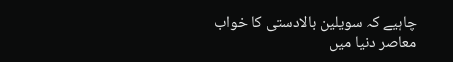چاہیے کہ سویلین بالادستی کا خواب معاصر دنیا میں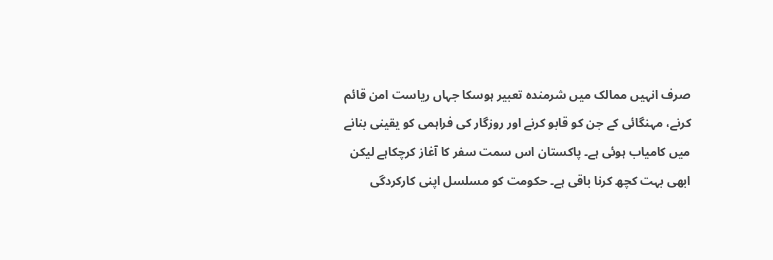صرف انہیں ممالک میں شرمندہ تعبیر ہوسکا جہاں ریاست امن قائم کرنے، مہنگائی کے جن کو قابو کرنے اور روزگار کی فراہمی کو یقینی بنانے میں کامیاب ہوئی ہے۔ پاکستان اس سمت سفر کا آغاز کرچکاہے لیکن ابھی بہت کچھ کرنا باقی ہے۔ حکومت کو مسلسل اپنی کارکردگی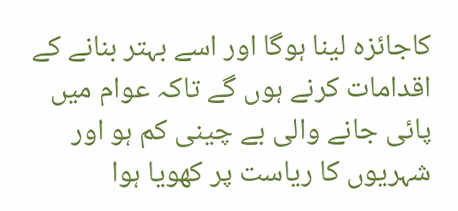کاجائزہ لینا ہوگا اور اسے بہتر بنانے کے اقدامات کرنے ہوں گے تاکہ عوام میں پائی جانے والی بے چینی کم ہو اور شہریوں کا ریاست پر کھویا ہوا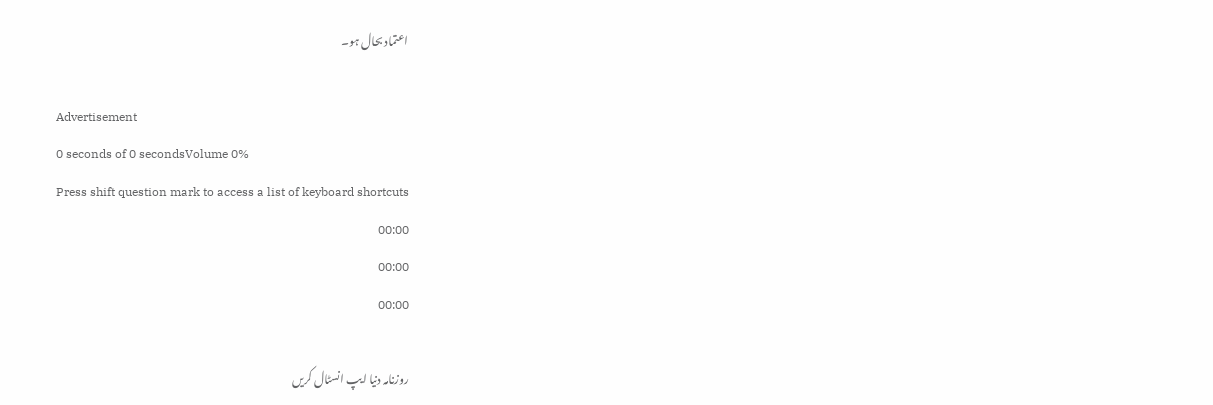اعتماد بحال ہو۔

Advertisement
0 seconds of 0 secondsVolume 0%
Press shift question mark to access a list of keyboard shortcuts
00:00
00:00
00:00

روزنامہ دنیا ایپ انسٹال کریں